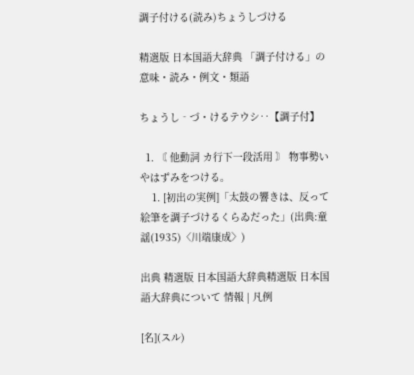調子付ける(読み)ちょうしづける

精選版 日本国語大辞典 「調子付ける」の意味・読み・例文・類語

ちょうし‐づ・けるテウシ‥【調子付】

  1. 〘 他動詞 カ行下一段活用 〙 物事勢いやはずみをつける。
    1. [初出の実例]「太鼓の響きは、反って絵筆を調子づけるくらゐだった」(出典:童謡(1935)〈川端康成〉)

出典 精選版 日本国語大辞典精選版 日本国語大辞典について 情報 | 凡例

[名](スル)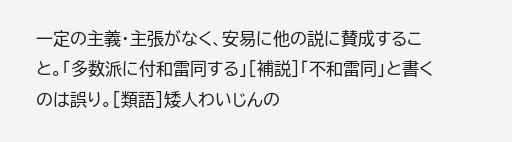一定の主義・主張がなく、安易に他の説に賛成すること。「多数派に付和雷同する」[補説]「不和雷同」と書くのは誤り。[類語]矮人わいじんの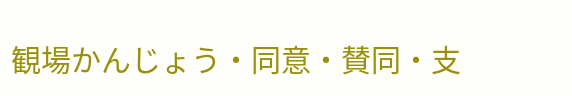観場かんじょう・同意・賛同・支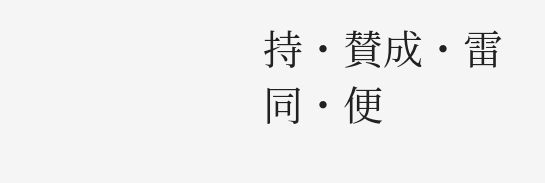持・賛成・雷同・便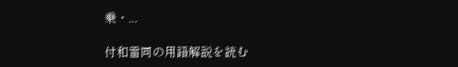乗・...

付和雷同の用語解説を読む